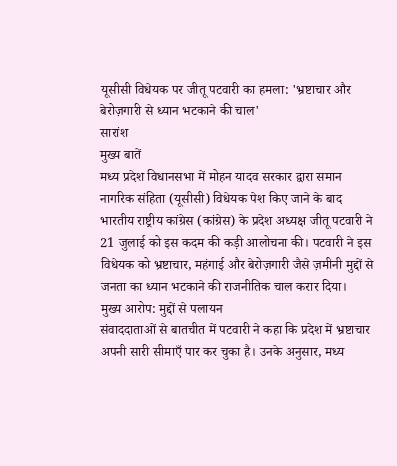यूसीसी विधेयक पर जीतू पटवारी का हमला: 'भ्रष्टाचार और बेरोज़गारी से ध्यान भटकाने की चाल'
सारांश
मुख्य बातें
मध्य प्रदेश विधानसभा में मोहन यादव सरकार द्वारा समान नागरिक संहिता (यूसीसी) विधेयक पेश किए जाने के बाद भारतीय राष्ट्रीय कांग्रेस (कांग्रेस) के प्रदेश अध्यक्ष जीतू पटवारी ने 21 जुलाई को इस कदम की कड़ी आलोचना की। पटवारी ने इस विधेयक को भ्रष्टाचार, महंगाई और बेरोज़गारी जैसे ज़मीनी मुद्दों से जनता का ध्यान भटकाने की राजनीतिक चाल करार दिया।
मुख्य आरोप: मुद्दों से पलायन
संवाददाताओं से बातचीत में पटवारी ने कहा कि प्रदेश में भ्रष्टाचार अपनी सारी सीमाएँ पार कर चुका है। उनके अनुसार, मध्य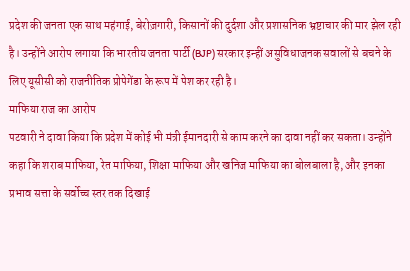प्रदेश की जनता एक साथ महंगाई, बेरोज़गारी, किसानों की दुर्दशा और प्रशासनिक भ्रष्टाचार की मार झेल रही है। उन्होंने आरोप लगाया कि भारतीय जनता पार्टी (BJP) सरकार इन्हीं असुविधाजनक सवालों से बचने के लिए यूसीसी को राजनीतिक प्रोपेगेंडा के रूप में पेश कर रही है।
माफिया राज का आरोप
पटवारी ने दावा किया कि प्रदेश में कोई भी मंत्री ईमानदारी से काम करने का दावा नहीं कर सकता। उन्होंने कहा कि शराब माफिया, रेत माफिया, शिक्षा माफिया और खनिज माफिया का बोलबाला है, और इनका प्रभाव सत्ता के सर्वोच्च स्तर तक दिखाई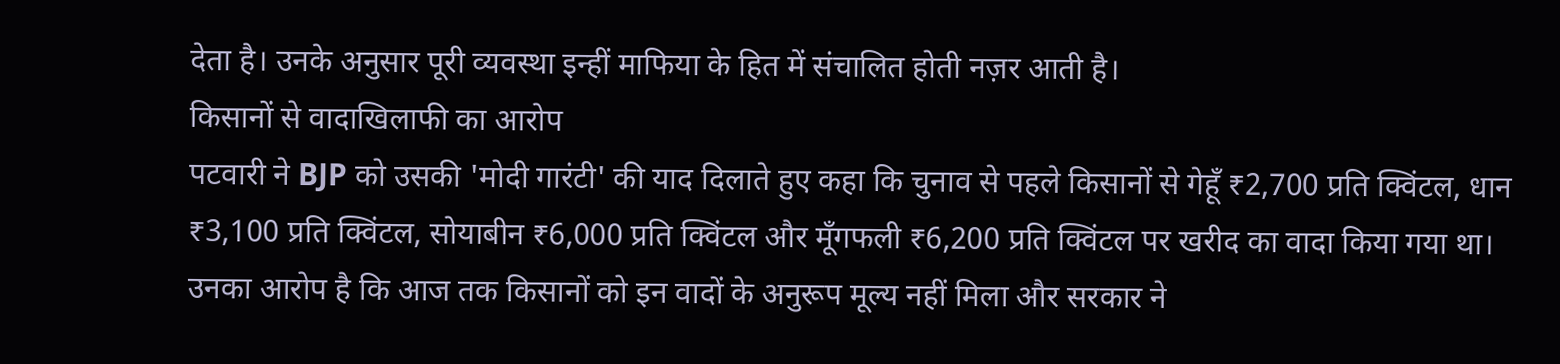देता है। उनके अनुसार पूरी व्यवस्था इन्हीं माफिया के हित में संचालित होती नज़र आती है।
किसानों से वादाखिलाफी का आरोप
पटवारी ने BJP को उसकी 'मोदी गारंटी' की याद दिलाते हुए कहा कि चुनाव से पहले किसानों से गेहूँ ₹2,700 प्रति क्विंटल, धान ₹3,100 प्रति क्विंटल, सोयाबीन ₹6,000 प्रति क्विंटल और मूँगफली ₹6,200 प्रति क्विंटल पर खरीद का वादा किया गया था। उनका आरोप है कि आज तक किसानों को इन वादों के अनुरूप मूल्य नहीं मिला और सरकार ने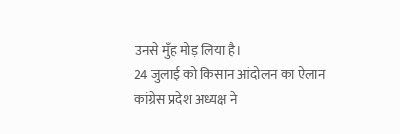उनसे मुँह मोड़ लिया है।
24 जुलाई को किसान आंदोलन का ऐलान
कांग्रेस प्रदेश अध्यक्ष ने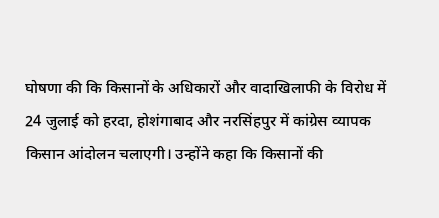घोषणा की कि किसानों के अधिकारों और वादाखिलाफी के विरोध में 24 जुलाई को हरदा, होशंगाबाद और नरसिंहपुर में कांग्रेस व्यापक किसान आंदोलन चलाएगी। उन्होंने कहा कि किसानों की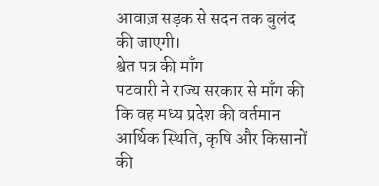आवाज़ सड़क से सदन तक बुलंद की जाएगी।
श्वेत पत्र की माँग
पटवारी ने राज्य सरकार से माँग की कि वह मध्य प्रदेश की वर्तमान आर्थिक स्थिति, कृषि और किसानों की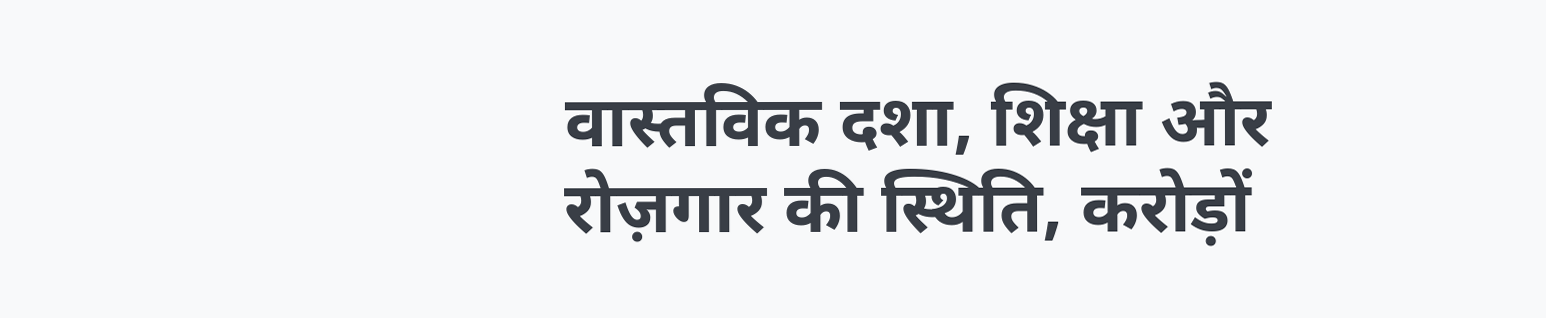वास्तविक दशा, शिक्षा और रोज़गार की स्थिति, करोड़ों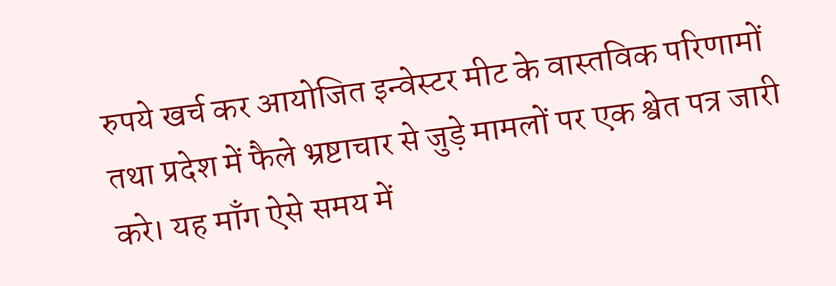रुपये खर्च कर आयोजित इन्वेस्टर मीट के वास्तविक परिणामों तथा प्रदेश में फैले भ्रष्टाचार से जुड़े मामलों पर एक श्वेत पत्र जारी करे। यह माँग ऐसे समय में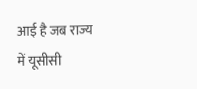आई है जब राज्य में यूसीसी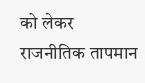को लेकर राजनीतिक तापमान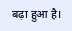बढ़ा हुआ है।